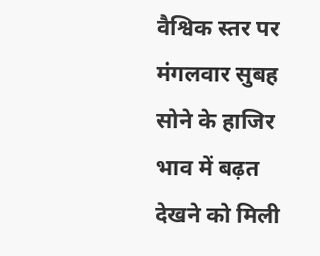वैश्विक स्तर पर मंगलवार सुबह सोने के हाजिर भाव में बढ़त देखने को मिली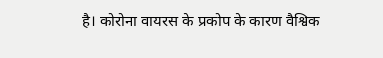है। कोरोना वायरस के प्रकोप के कारण वैश्विक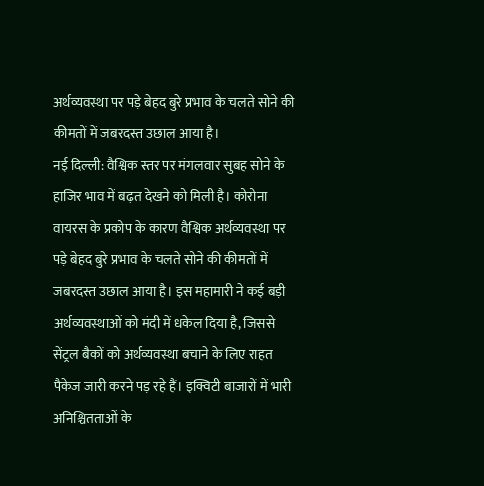अर्थव्यवस्था पर पड़े बेहद बुरे प्रभाव के चलते सोने की कीमतों में जबरदस्त उछाल आया है।
नई दिल्ली: वैश्विक स्तर पर मंगलवार सुबह सोने के हाजिर भाव में बढ़त देखने को मिली है। कोरोना वायरस के प्रकोप के कारण वैश्विक अर्थव्यवस्था पर पड़े बेहद बुरे प्रभाव के चलते सोने की कीमतों में जबरदस्त उछाल आया है। इस महामारी ने कई बड़ी अर्थव्यवस्थाओं को मंदी में धकेल दिया है, जिससे सेंट्रल बैकों को अर्थव्यवस्था बचाने के लिए राहत पैकेज जारी करने पड़ रहे हैं। इक्विटी बाजारों में भारी अनिश्चितताओं के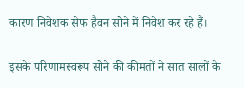कारण निवेशक सेफ हैवन सोने में निवेश कर रहे हैं।

इसके परिणामस्वरूप सोने की कीमतों ने सात सालों के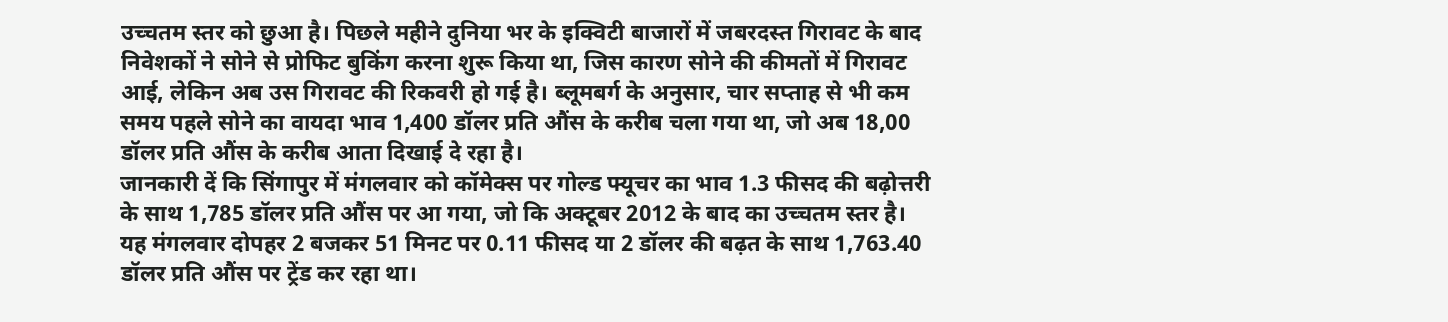उच्चतम स्तर को छुआ है। पिछले महीने दुनिया भर के इक्विटी बाजारों में जबरदस्त गिरावट के बाद निवेशकों ने सोने से प्रोफिट बुकिंग करना शुरू किया था, जिस कारण सोने की कीमतों में गिरावट आई, लेकिन अब उस गिरावट की रिकवरी हो गई है। ब्लूमबर्ग के अनुसार, चार सप्ताह से भी कम समय पहले सोने का वायदा भाव 1,400 डॉलर प्रति औंस के करीब चला गया था, जो अब 18,00 डॉलर प्रति औंस के करीब आता दिखाई दे रहा है।
जानकारी दें कि सिंगापुर में मंगलवार को कॉमेक्स पर गोल्ड फ्यूचर का भाव 1.3 फीसद की बढ़ोत्तरी के साथ 1,785 डॉलर प्रति औंस पर आ गया, जो कि अक्टूबर 2012 के बाद का उच्चतम स्तर है। यह मंगलवार दोपहर 2 बजकर 51 मिनट पर 0.11 फीसद या 2 डॉलर की बढ़त के साथ 1,763.40 डॉलर प्रति औंस पर ट्रेंड कर रहा था।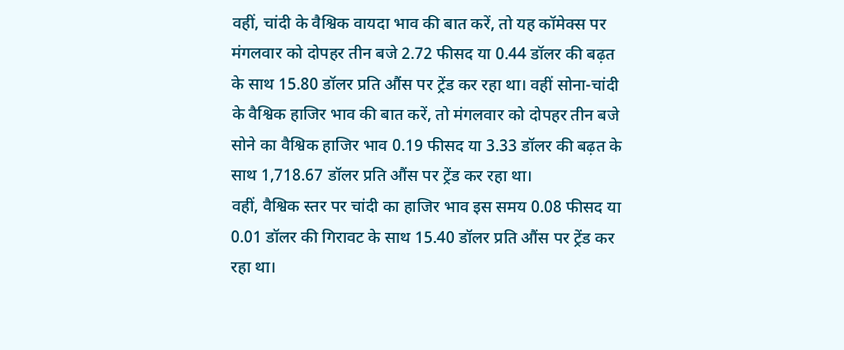वहीं, चांदी के वैश्विक वायदा भाव की बात करें, तो यह कॉमेक्स पर मंगलवार को दोपहर तीन बजे 2.72 फीसद या 0.44 डॉलर की बढ़त के साथ 15.80 डॉलर प्रति औंस पर ट्रेंड कर रहा था। वहीं सोना-चांदी के वैश्विक हाजिर भाव की बात करें, तो मंगलवार को दोपहर तीन बजे सोने का वैश्विक हाजिर भाव 0.19 फीसद या 3.33 डॉलर की बढ़त के साथ 1,718.67 डॉलर प्रति औंस पर ट्रेंड कर रहा था।
वहीं, वैश्विक स्तर पर चांदी का हाजिर भाव इस समय 0.08 फीसद या 0.01 डॉलर की गिरावट के साथ 15.40 डॉलर प्रति औंस पर ट्रेंड कर रहा था।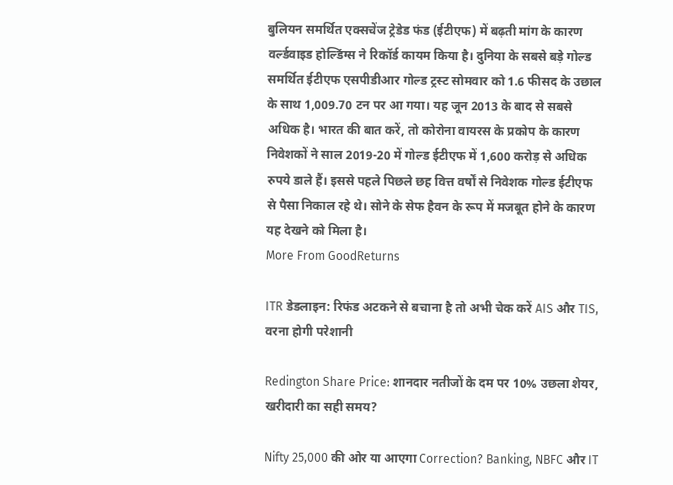बुलियन समर्थित एक्सचेंज ट्रेडेड फंड (ईटीएफ) में बढ़ती मांग के कारण वर्ल्डवाइड होल्डिंग्स ने रिकॉर्ड कायम किया है। दुनिया के सबसे बड़े गोल्ड समर्थित ईटीएफ एसपीडीआर गोल्ड ट्रस्ट सोमवार को 1.6 फीसद के उछाल के साथ 1,009.70 टन पर आ गया। यह जून 2013 के बाद से सबसे अधिक है। भारत की बात करें, तो कोरोना वायरस के प्रकोप के कारण निवेशकों ने साल 2019-20 में गोल्ड ईटीएफ में 1,600 करोड़ से अधिक रुपये डाले हैं। इससे पहले पिछले छह वित्त वर्षों से निवेशक गोल्ड ईटीएफ से पैसा निकाल रहे थे। सोने के सेफ हैवन के रूप में मजबूत होने के कारण यह देखने को मिला है।
More From GoodReturns

ITR डेडलाइन: रिफंड अटकने से बचाना है तो अभी चेक करें AIS और TIS, वरना होगी परेशानी

Redington Share Price: शानदार नतीजों के दम पर 10% उछला शेयर, खरीदारी का सही समय?

Nifty 25,000 की ओर या आएगा Correction? Banking, NBFC और IT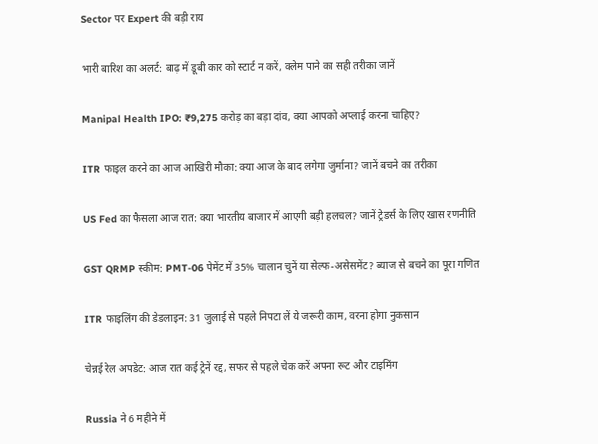Sector पर Expert की बड़ी राय

भारी बारिश का अलर्ट: बाढ़ में डूबी कार को स्टार्ट न करें, क्लेम पाने का सही तरीका जानें

Manipal Health IPO: ₹9,275 करोड़ का बड़ा दांव, क्या आपको अप्लाई करना चाहिए?

ITR फाइल करने का आज आखिरी मौका: क्या आज के बाद लगेगा जुर्माना? जानें बचने का तरीका

US Fed का फैसला आज रात: क्या भारतीय बाजार में आएगी बड़ी हलचल? जानें ट्रेडर्स के लिए खास रणनीति

GST QRMP स्कीम: PMT-06 पेमेंट में 35% चालान चुनें या सेल्फ-असेसमेंट? ब्याज से बचने का पूरा गणित

ITR फाइलिंग की डेडलाइन: 31 जुलाई से पहले निपटा लें ये जरूरी काम, वरना होगा नुकसान

चेन्नई रेल अपडेट: आज रात कई ट्रेनें रद्द, सफर से पहले चेक करें अपना रूट और टाइमिंग

Russia ने 6 महीने में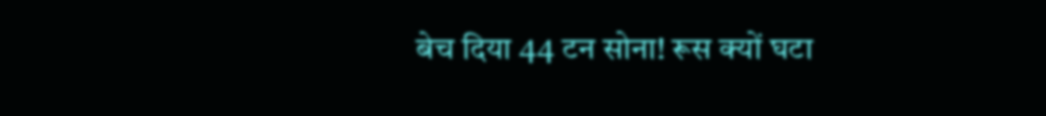बेच दिया 44 टन सोना! रूस क्यों घटा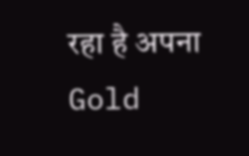रहा है अपना Gold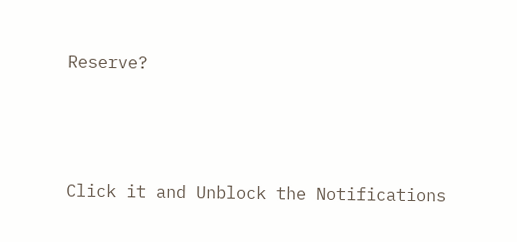Reserve?



Click it and Unblock the Notifications